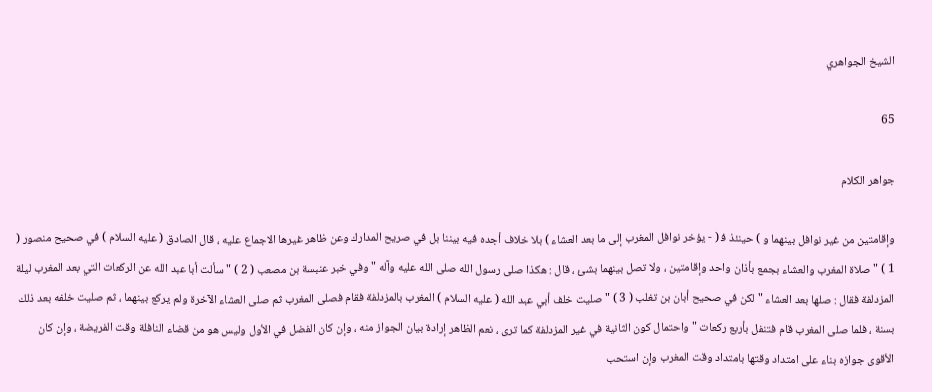الشيخ الجواهري

65

جواهر الكلام

وإقامتين من غير نوافل بينهما و ) حينئذ ف‍ ( - يؤخر نوافل المغرب إلى ما بعد العشاء ) بلا خلاف أجده فيه بيننا بل في صريح المدارك وعن ظاهر غيرها الاجماع عليه ، قال الصادق ( عليه السلام ) في صحيح منصور ( 1 ) " صلاة المغرب والعشاء بجمع بأذان واحد وإقامتين ، ولا تصل بينهما بشئ ، قال : هكذا صلى رسول الله صلى الله عليه وآله " وفي خبر عنبسة بن مصعب ( 2 ) " سألت أبا عبد الله عن الركعات التي بعد المغرب ليلة المزدلفة فقال : صلها بعد العشاء " لكن في صحيح أبان بن تغلب ( 3 ) " صليت خلف أبي عبد الله ( عليه السلام ) المغرب بالمزدلفة فقام فصلى المغرب ثم صلى العشاء الآخرة ولم يركع بينهما ، ثم صليت خلفه بعد ذلك بسنة ، فلما صلى المغرب قام فتنفل بأربع ركعات " واحتمال كون الثانية في غير المزدلفة كما ترى ، نعم الظاهر إرادة بيان الجواز منه ، وإن كان الفضل في الأول وليس هو من قضاء النافلة وقت الفريضة ، وإن كان الأقوى جوازه بناء على امتداد وقتها بامتداد وقت المغرب وإن استحب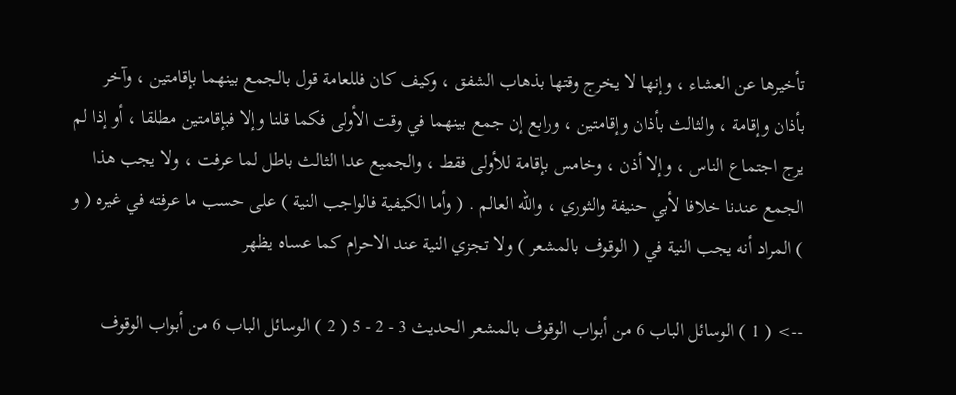تأخيرها عن العشاء ، وإنها لا يخرج وقتها بذهاب الشفق ، وكيف كان فللعامة قول بالجمع بينهما بإقامتين ، وآخر بأذان وإقامة ، والثالث بأذان وإقامتين ، ورابع إن جمع بينهما في وقت الأولى فكما قلنا وإلا فبإقامتين مطلقا ، أو إذا لم يرج اجتماع الناس ، وإلا أذن ، وخامس بإقامة للأولى فقط ، والجميع عدا الثالث باطل لما عرفت ، ولا يجب هذا الجمع عندنا خلافا لأبي حنيفة والثوري ، والله العالم . ( وأما الكيفية فالواجب النية ) على حسب ما عرفته في غيره ( و ) المراد أنه يجب النية في ( الوقوف بالمشعر ) ولا تجزي النية عند الاحرام كما عساه يظهر

--> ( 1 ) الوسائل الباب 6 من أبواب الوقوف بالمشعر الحديث 3 - 2 - 5 ( 2 ) الوسائل الباب 6 من أبواب الوقوف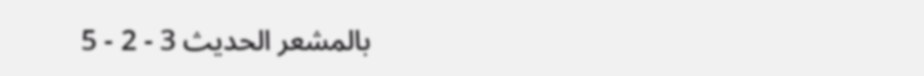بالمشعر الحديث 3 - 2 - 5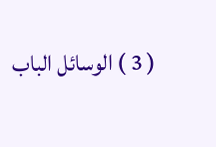( 3 ) الوسائل الباب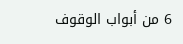6 من أبواب الوقوف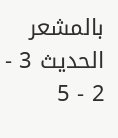بالمشعر الحديث 3 - 2 - 5